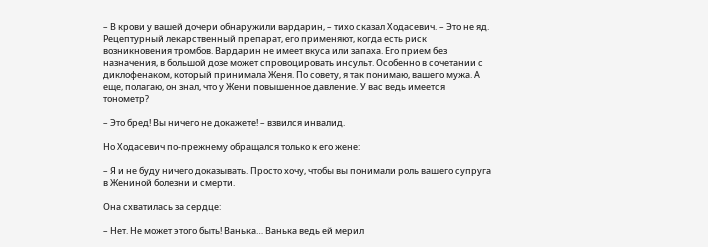– В крови у вашей дочери обнаружили вардарин, – тихо сказал Ходасевич. – Это не яд. Рецептурный лекарственный препарат, его применяют, когда есть риск возникновения тромбов. Вардарин не имеет вкуса или запаха. Его прием без назначения, в большой дозе может спровоцировать инсульт. Особенно в сочетании с диклофенаком, который принимала Женя. По совету, я так понимаю, вашего мужа. А еще, полагаю, он знал, что у Жени повышенное давление. У вас ведь имеется тонометр?

– Это бред! Вы ничего не докажете! – взвился инвалид.

Но Ходасевич по-прежнему обращался только к его жене:

– Я и не буду ничего доказывать. Просто хочу, чтобы вы понимали роль вашего супруга в Жениной болезни и смерти.

Она схватилась за сердце:

– Нет. Не может этого быть! Ванька… Ванька ведь ей мерил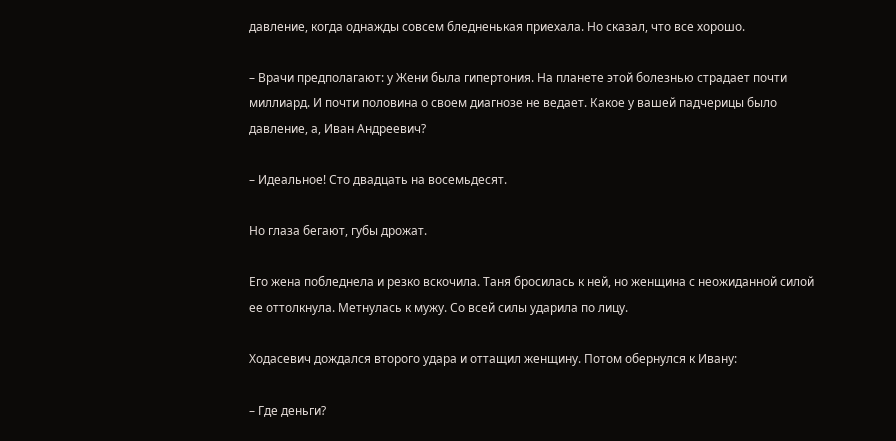давление, когда однажды совсем бледненькая приехала. Но сказал, что все хорошо.

– Врачи предполагают: у Жени была гипертония. На планете этой болезнью страдает почти миллиард. И почти половина о своем диагнозе не ведает. Какое у вашей падчерицы было давление, а, Иван Андреевич?

– Идеальное! Сто двадцать на восемьдесят.

Но глаза бегают, губы дрожат.

Его жена побледнела и резко вскочила. Таня бросилась к ней, но женщина с неожиданной силой ее оттолкнула. Метнулась к мужу. Со всей силы ударила по лицу.

Ходасевич дождался второго удара и оттащил женщину. Потом обернулся к Ивану:

– Где деньги?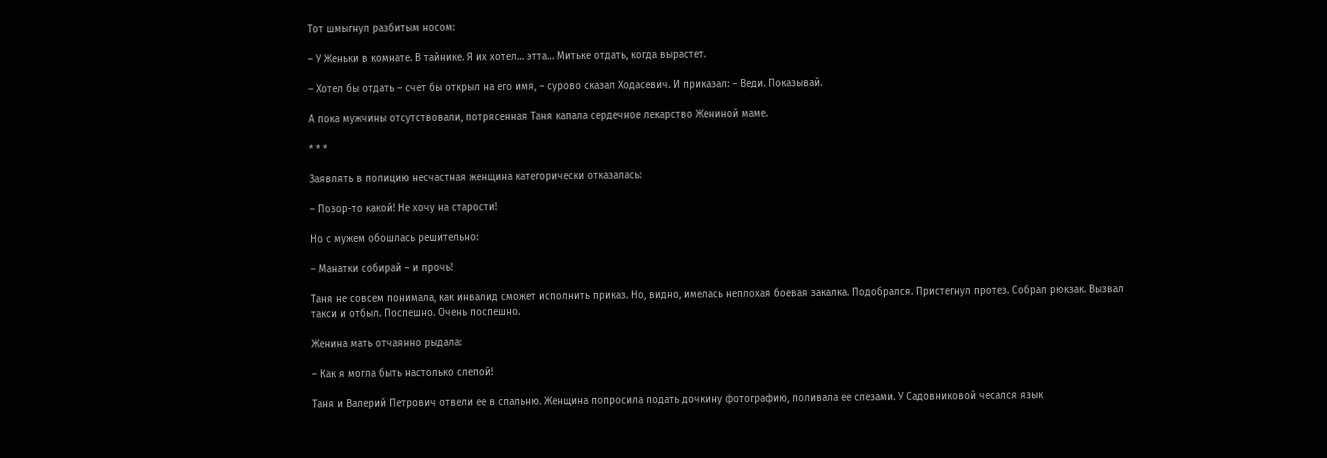Тот шмыгнул разбитым носом:

– У Женьки в комнате. В тайнике. Я их хотел… этта… Митьке отдать, когда вырастет.

– Хотел бы отдать – счет бы открыл на его имя, – сурово сказал Ходасевич. И приказал: – Веди. Показывай.

А пока мужчины отсутствовали, потрясенная Таня капала сердечное лекарство Жениной маме.

* * *

Заявлять в полицию несчастная женщина категорически отказалась:

– Позор-то какой! Не хочу на старости!

Но с мужем обошлась решительно:

– Манатки собирай – и прочь!

Таня не совсем понимала, как инвалид сможет исполнить приказ. Но, видно, имелась неплохая боевая закалка. Подобрался. Пристегнул протез. Собрал рюкзак. Вызвал такси и отбыл. Поспешно. Очень поспешно.

Женина мать отчаянно рыдала:

– Как я могла быть настолько слепой!

Таня и Валерий Петрович отвели ее в спальню. Женщина попросила подать дочкину фотографию, поливала ее слезами. У Садовниковой чесался язык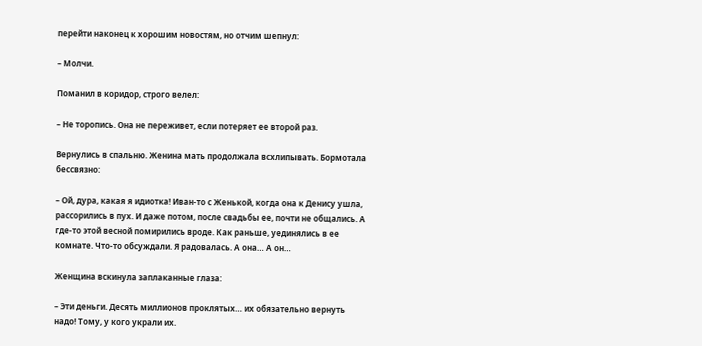перейти наконец к хорошим новостям, но отчим шепнул:

– Молчи.

Поманил в коридор, строго велел:

– Не торопись. Она не переживет, если потеряет ее второй раз.

Вернулись в спальню. Женина мать продолжала всхлипывать. Бормотала бессвязно:

– Ой, дура, какая я идиотка! Иван-то с Женькой, когда она к Денису ушла, рассорились в пух. И даже потом, после свадьбы ее, почти не общались. А где-то этой весной помирились вроде. Как раньше, уединялись в ее комнате. Что-то обсуждали. Я радовалась. А она… А он…

Женщина вскинула заплаканные глаза:

– Эти деньги. Десять миллионов проклятых… их обязательно вернуть надо! Тому, у кого украли их.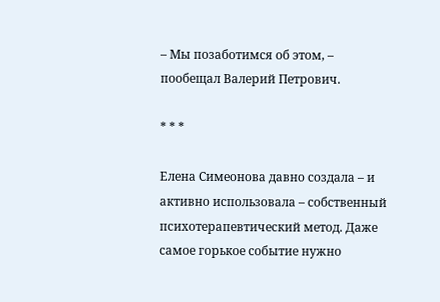– Мы позаботимся об этом, – пообещал Валерий Петрович.

* * *

Елена Симеонова давно создала – и активно использовала – собственный психотерапевтический метод. Даже самое горькое событие нужно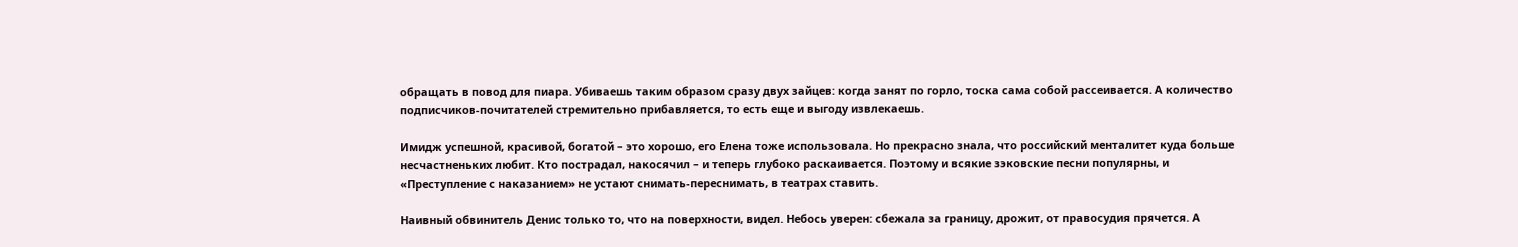обращать в повод для пиара. Убиваешь таким образом сразу двух зайцев: когда занят по горло, тоска сама собой рассеивается. А количество подписчиков-почитателей стремительно прибавляется, то есть еще и выгоду извлекаешь.

Имидж успешной, красивой, богатой – это хорошо, его Елена тоже использовала. Но прекрасно знала, что российский менталитет куда больше несчастненьких любит. Кто пострадал, накосячил – и теперь глубоко раскаивается. Поэтому и всякие зэковские песни популярны, и «Преступление с наказанием» не устают снимать-переснимать, в театрах ставить.

Наивный обвинитель Денис только то, что на поверхности, видел. Небось уверен: сбежала за границу, дрожит, от правосудия прячется. А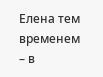Елена тем временем – в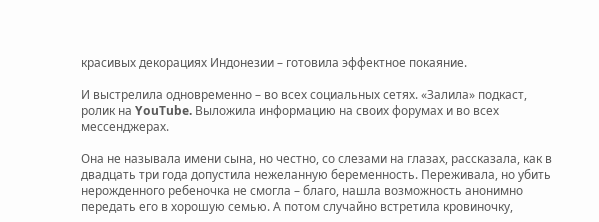красивых декорациях Индонезии – готовила эффектное покаяние.

И выстрелила одновременно – во всех социальных сетях. «Залила» подкаст, ролик на YouTube. Выложила информацию на своих форумах и во всех мессенджерах.

Она не называла имени сына, но честно, со слезами на глазах, рассказала, как в двадцать три года допустила нежеланную беременность. Переживала, но убить нерожденного ребеночка не смогла – благо, нашла возможность анонимно передать его в хорошую семью. А потом случайно встретила кровиночку,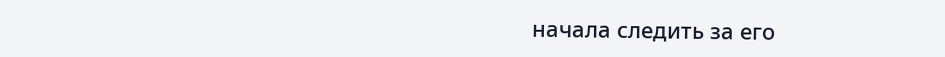начала следить за его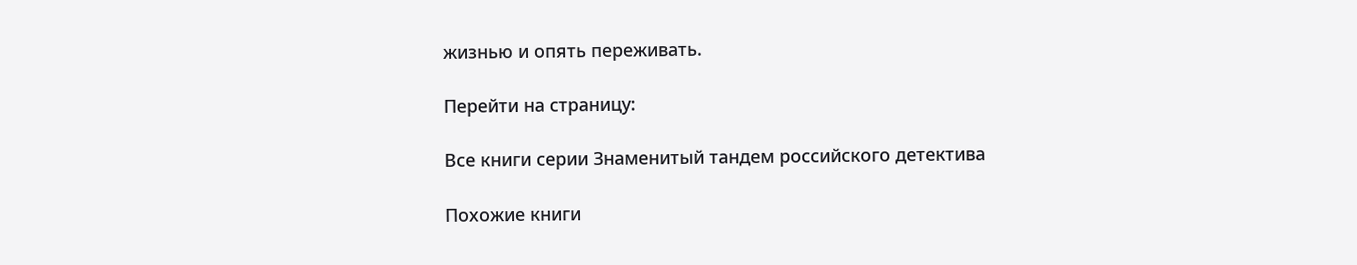жизнью и опять переживать.

Перейти на страницу:

Все книги серии Знаменитый тандем российского детектива

Похожие книги